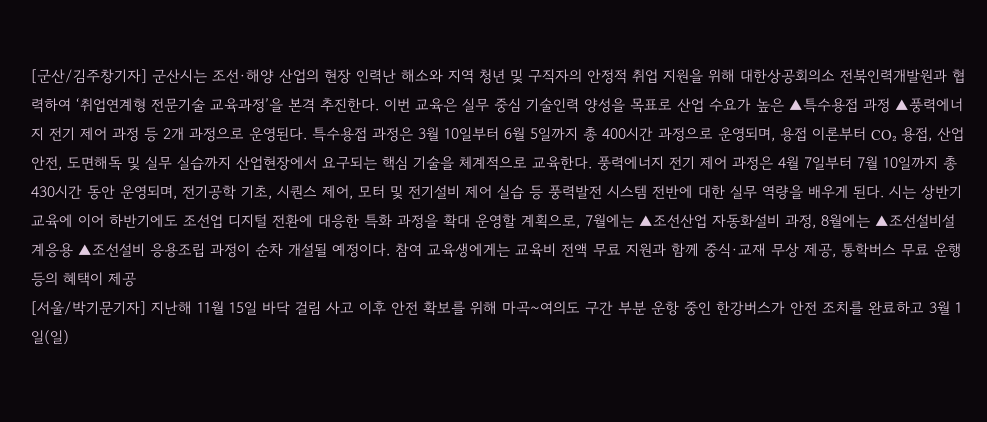[군산/김주창기자] 군산시는 조선·해양 산업의 현장 인력난 해소와 지역 청년 및 구직자의 안정적 취업 지원을 위해 대한상공회의소 전북인력개발원과 협력하여 ‘취업연계형 전문기술 교육과정’을 본격 추진한다. 이번 교육은 실무 중심 기술인력 양성을 목표로 산업 수요가 높은 ▲특수용접 과정 ▲풍력에너지 전기 제어 과정 등 2개 과정으로 운영된다. 특수용접 과정은 3월 10일부터 6월 5일까지 총 400시간 과정으로 운영되며, 용접 이론부터 CO₂ 용접, 산업안전, 도면해독 및 실무 실습까지 산업현장에서 요구되는 핵심 기술을 체계적으로 교육한다. 풍력에너지 전기 제어 과정은 4월 7일부터 7월 10일까지 총 430시간 동안 운영되며, 전기공학 기초, 시퀀스 제어, 모터 및 전기설비 제어 실습 등 풍력발전 시스템 전반에 대한 실무 역량을 배우게 된다. 시는 상반기 교육에 이어 하반기에도 조선업 디지털 전환에 대응한 특화 과정을 확대 운영할 계획으로, 7월에는 ▲조선산업 자동화설비 과정, 8월에는 ▲조선설비설계응용 ▲조선설비 응용조립 과정이 순차 개설될 예정이다. 참여 교육생에게는 교육비 전액 무료 지원과 함께 중식·교재 무상 제공, 통학버스 무료 운행 등의 혜택이 제공
[서울/박기문기자] 지난해 11월 15일 바닥 걸림 사고 이후 안전 확보를 위해 마곡~여의도 구간 부분 운항 중인 한강버스가 안전 조치를 완료하고 3월 1일(일)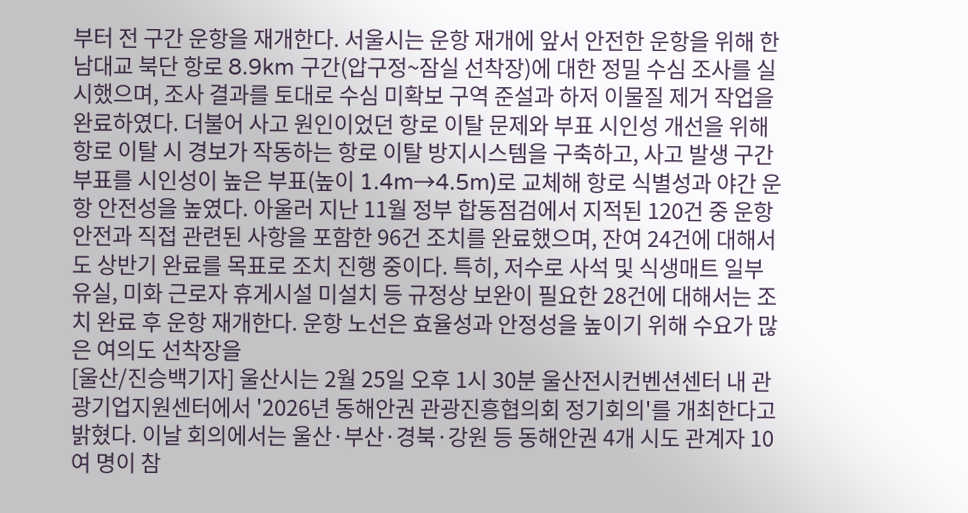부터 전 구간 운항을 재개한다. 서울시는 운항 재개에 앞서 안전한 운항을 위해 한남대교 북단 항로 8.9km 구간(압구정~잠실 선착장)에 대한 정밀 수심 조사를 실시했으며, 조사 결과를 토대로 수심 미확보 구역 준설과 하저 이물질 제거 작업을 완료하였다. 더불어 사고 원인이었던 항로 이탈 문제와 부표 시인성 개선을 위해 항로 이탈 시 경보가 작동하는 항로 이탈 방지시스템을 구축하고, 사고 발생 구간 부표를 시인성이 높은 부표(높이 1.4m→4.5m)로 교체해 항로 식별성과 야간 운항 안전성을 높였다. 아울러 지난 11월 정부 합동점검에서 지적된 120건 중 운항 안전과 직접 관련된 사항을 포함한 96건 조치를 완료했으며, 잔여 24건에 대해서도 상반기 완료를 목표로 조치 진행 중이다. 특히, 저수로 사석 및 식생매트 일부 유실, 미화 근로자 휴게시설 미설치 등 규정상 보완이 필요한 28건에 대해서는 조치 완료 후 운항 재개한다. 운항 노선은 효율성과 안정성을 높이기 위해 수요가 많은 여의도 선착장을
[울산/진승백기자] 울산시는 2월 25일 오후 1시 30분 울산전시컨벤션센터 내 관광기업지원센터에서 '2026년 동해안권 관광진흥협의회 정기회의'를 개최한다고 밝혔다. 이날 회의에서는 울산·부산·경북·강원 등 동해안권 4개 시도 관계자 10여 명이 참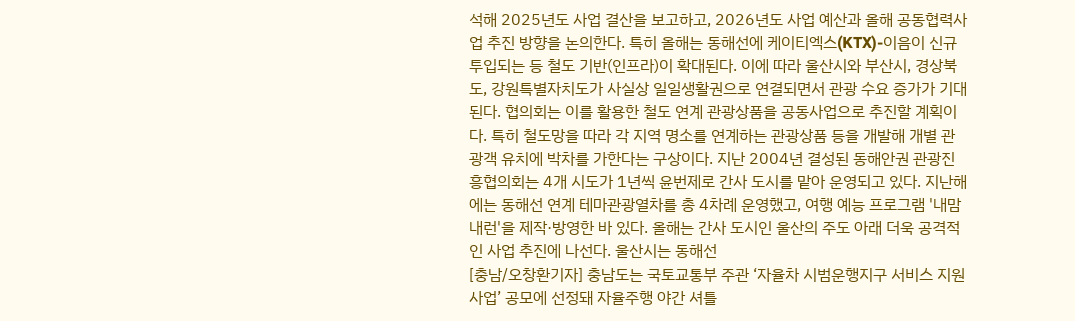석해 2025년도 사업 결산을 보고하고, 2026년도 사업 예산과 올해 공동협력사업 추진 방향을 논의한다. 특히 올해는 동해선에 케이티엑스(KTX)-이음이 신규 투입되는 등 철도 기반(인프라)이 확대된다. 이에 따라 울산시와 부산시, 경상북도, 강원특별자치도가 사실상 일일생활권으로 연결되면서 관광 수요 증가가 기대된다. 협의회는 이를 활용한 철도 연계 관광상품을 공동사업으로 추진할 계획이다. 특히 철도망을 따라 각 지역 명소를 연계하는 관광상품 등을 개발해 개별 관광객 유치에 박차를 가한다는 구상이다. 지난 2004년 결성된 동해안권 관광진흥협의회는 4개 시도가 1년씩 윤번제로 간사 도시를 맡아 운영되고 있다. 지난해에는 동해선 연계 테마관광열차를 총 4차례 운영했고, 여행 예능 프로그램 '내맘내런'을 제작·방영한 바 있다. 올해는 간사 도시인 울산의 주도 아래 더욱 공격적인 사업 추진에 나선다. 울산시는 동해선
[충남/오창환기자] 충남도는 국토교통부 주관 ‘자율차 시범운행지구 서비스 지원사업’ 공모에 선정돼 자율주행 야간 셔틀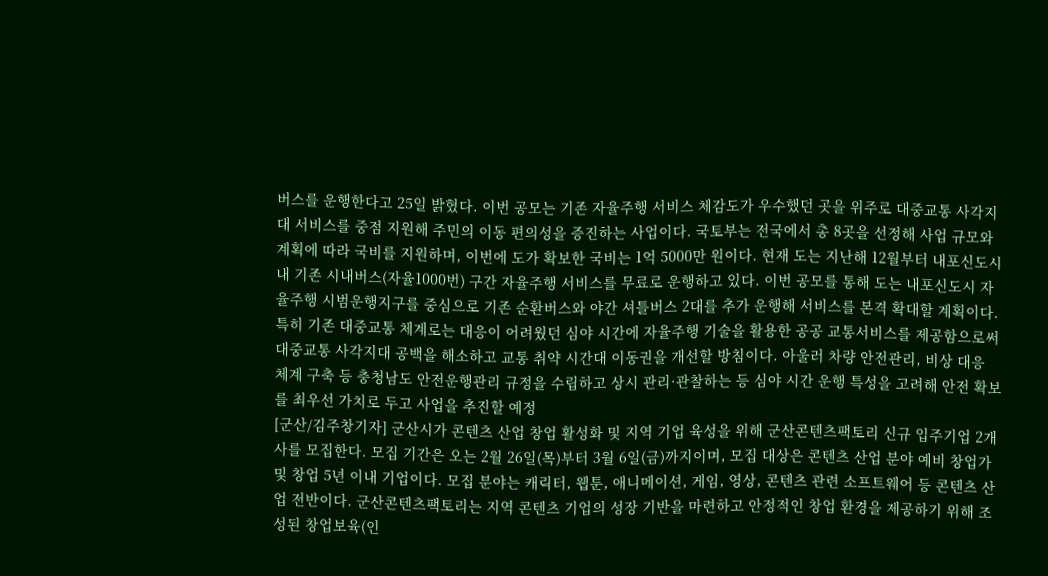버스를 운행한다고 25일 밝혔다. 이번 공모는 기존 자율주행 서비스 체감도가 우수했던 곳을 위주로 대중교통 사각지대 서비스를 중점 지원해 주민의 이동 편의성을 증진하는 사업이다. 국토부는 전국에서 총 8곳을 선정해 사업 규모와 계획에 따라 국비를 지원하며, 이번에 도가 확보한 국비는 1억 5000만 원이다. 현재 도는 지난해 12월부터 내포신도시 내 기존 시내버스(자율1000번) 구간 자율주행 서비스를 무료로 운행하고 있다. 이번 공모를 통해 도는 내포신도시 자율주행 시범운행지구를 중심으로 기존 순환버스와 야간 셔틀버스 2대를 추가 운행해 서비스를 본격 확대할 계획이다. 특히 기존 대중교통 체계로는 대응이 어려웠던 심야 시간에 자율주행 기술을 활용한 공공 교통서비스를 제공함으로써 대중교통 사각지대 공백을 해소하고 교통 취약 시간대 이동권을 개선할 방침이다. 아울러 차량 안전관리, 비상 대응 체계 구축 등 충청남도 안전운행관리 규정을 수립하고 상시 관리·관찰하는 등 심야 시간 운행 특성을 고려해 안전 확보를 최우선 가치로 두고 사업을 추진할 예정
[군산/김주창기자] 군산시가 콘텐츠 산업 창업 활성화 및 지역 기업 육성을 위해 군산콘텐츠팩토리 신규 입주기업 2개사를 모집한다. 모집 기간은 오는 2월 26일(목)부터 3월 6일(금)까지이며, 모집 대상은 콘텐츠 산업 분야 예비 창업가 및 창업 5년 이내 기업이다. 모집 분야는 캐릭터, 웹툰, 애니메이션, 게임, 영상, 콘텐츠 관련 소프트웨어 등 콘텐츠 산업 전반이다. 군산콘텐츠팩토리는 지역 콘텐츠 기업의 성장 기반을 마련하고 안정적인 창업 환경을 제공하기 위해 조성된 창업보육(인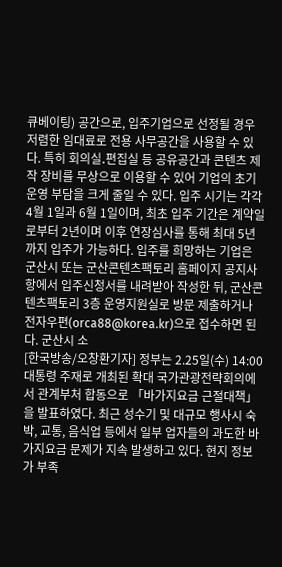큐베이팅) 공간으로, 입주기업으로 선정될 경우 저렴한 임대료로 전용 사무공간을 사용할 수 있다. 특히 회의실․편집실 등 공유공간과 콘텐츠 제작 장비를 무상으로 이용할 수 있어 기업의 초기 운영 부담을 크게 줄일 수 있다. 입주 시기는 각각 4월 1일과 6월 1일이며, 최초 입주 기간은 계약일로부터 2년이며 이후 연장심사를 통해 최대 5년까지 입주가 가능하다. 입주를 희망하는 기업은 군산시 또는 군산콘텐츠팩토리 홈페이지 공지사항에서 입주신청서를 내려받아 작성한 뒤, 군산콘텐츠팩토리 3층 운영지원실로 방문 제출하거나 전자우편(orca88@korea.kr)으로 접수하면 된다. 군산시 소
[한국방송/오창환기자] 정부는 2.25일(수) 14:00 대통령 주재로 개최된 확대 국가관광전략회의에서 관계부처 합동으로 「바가지요금 근절대책」을 발표하였다. 최근 성수기 및 대규모 행사시 숙박, 교통, 음식업 등에서 일부 업자들의 과도한 바가지요금 문제가 지속 발생하고 있다. 현지 정보가 부족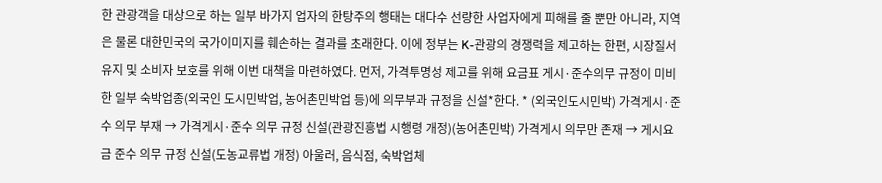한 관광객을 대상으로 하는 일부 바가지 업자의 한탕주의 행태는 대다수 선량한 사업자에게 피해를 줄 뿐만 아니라, 지역은 물론 대한민국의 국가이미지를 훼손하는 결과를 초래한다. 이에 정부는 K-관광의 경쟁력을 제고하는 한편, 시장질서 유지 및 소비자 보호를 위해 이번 대책을 마련하였다. 먼저, 가격투명성 제고를 위해 요금표 게시·준수의무 규정이 미비한 일부 숙박업종(외국인 도시민박업, 농어촌민박업 등)에 의무부과 규정을 신설*한다. * (외국인도시민박) 가격게시·준수 의무 부재 → 가격게시·준수 의무 규정 신설(관광진흥법 시행령 개정)(농어촌민박) 가격게시 의무만 존재 → 게시요금 준수 의무 규정 신설(도농교류법 개정) 아울러, 음식점, 숙박업체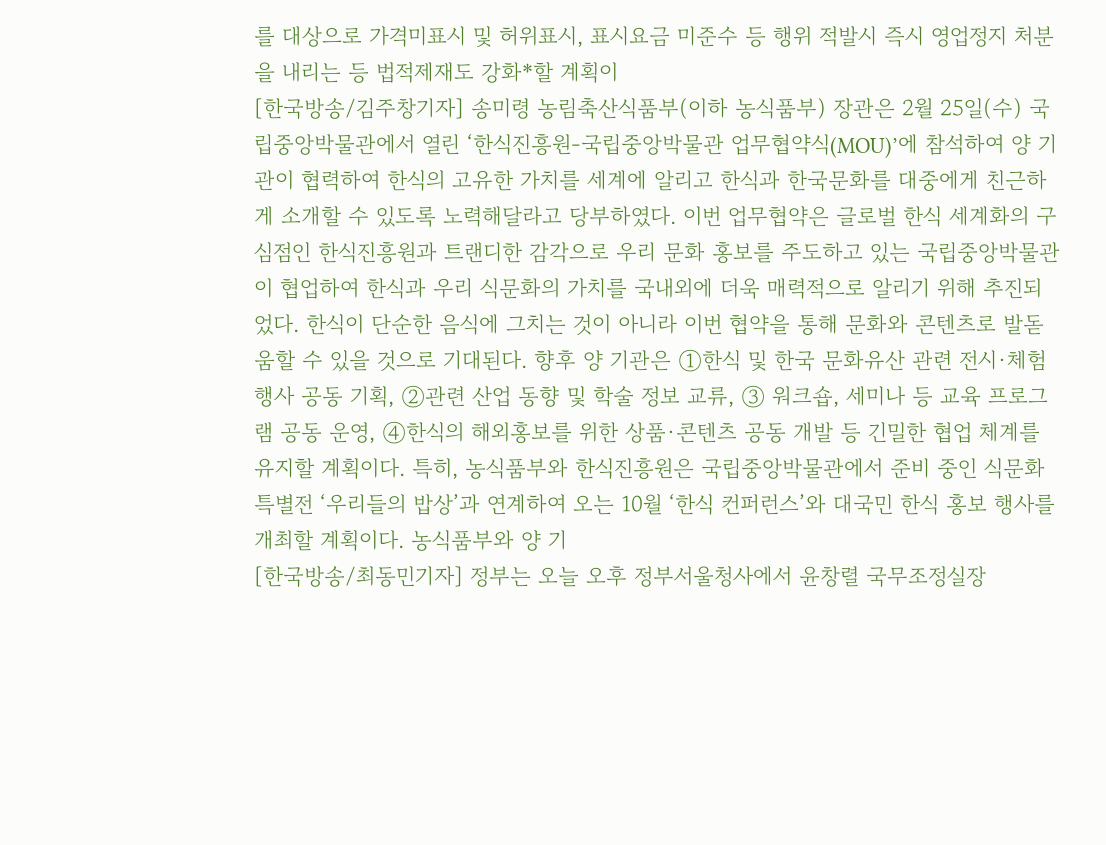를 대상으로 가격미표시 및 허위표시, 표시요금 미준수 등 행위 적발시 즉시 영업정지 처분을 내리는 등 법적제재도 강화*할 계획이
[한국방송/김주창기자] 송미령 농림축산식품부(이하 농식품부) 장관은 2월 25일(수) 국립중앙박물관에서 열린 ‘한식진흥원-국립중앙박물관 업무협약식(MOU)’에 참석하여 양 기관이 협력하여 한식의 고유한 가치를 세계에 알리고 한식과 한국문화를 대중에게 친근하게 소개할 수 있도록 노력해달라고 당부하였다. 이번 업무협약은 글로벌 한식 세계화의 구심점인 한식진흥원과 트랜디한 감각으로 우리 문화 홍보를 주도하고 있는 국립중앙박물관이 협업하여 한식과 우리 식문화의 가치를 국내외에 더욱 매력적으로 알리기 위해 추진되었다. 한식이 단순한 음식에 그치는 것이 아니라 이번 협약을 통해 문화와 콘텐츠로 발돋움할 수 있을 것으로 기대된다. 향후 양 기관은 ①한식 및 한국 문화유산 관련 전시·체험 행사 공동 기획, ②관련 산업 동향 및 학술 정보 교류, ③ 워크숍, 세미나 등 교육 프로그램 공동 운영, ④한식의 해외홍보를 위한 상품·콘텐츠 공동 개발 등 긴밀한 협업 체계를 유지할 계획이다. 특히, 농식품부와 한식진흥원은 국립중앙박물관에서 준비 중인 식문화 특별전 ‘우리들의 밥상’과 연계하여 오는 10월 ‘한식 컨퍼런스’와 대국민 한식 홍보 행사를 개최할 계획이다. 농식품부와 양 기
[한국방송/최동민기자] 정부는 오늘 오후 정부서울청사에서 윤창렬 국무조정실장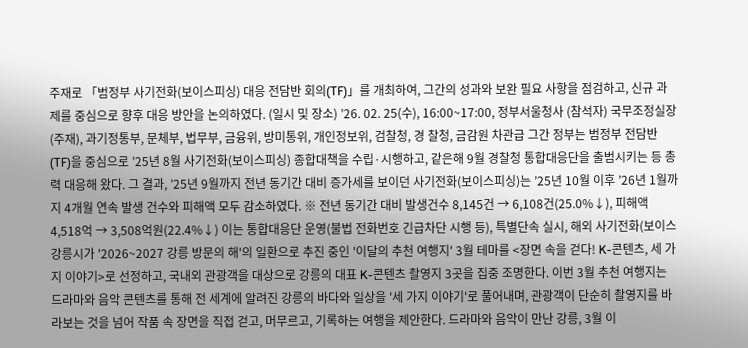주재로 「범정부 사기전화(보이스피싱) 대응 전담반 회의(TF)」를 개최하여, 그간의 성과와 보완 필요 사항을 점검하고, 신규 과제를 중심으로 향후 대응 방안을 논의하였다. (일시 및 장소) ’26. 02. 25(수), 16:00~17:00, 정부서울청사 (참석자) 국무조정실장(주재), 과기정통부, 문체부, 법무부, 금융위, 방미통위, 개인정보위, 검찰청, 경 찰청, 금감원 차관급 그간 정부는 범정부 전담반(TF)을 중심으로 ’25년 8월 사기전화(보이스피싱) 종합대책을 수립·시행하고, 같은해 9월 경찰청 통합대응단을 출범시키는 등 총력 대응해 왔다. 그 결과, ’25년 9월까지 전년 동기간 대비 증가세를 보이던 사기전화(보이스피싱)는 ’25년 10월 이후 ’26년 1월까지 4개월 연속 발생 건수와 피해액 모두 감소하였다. ※ 전년 동기간 대비 발생건수 8,145건 → 6,108건(25.0%↓), 피해액 4,518억 → 3,508억원(22.4%↓) 이는 통합대응단 운영(불법 전화번호 긴급차단 시행 등), 특별단속 실시, 해외 사기전화(보이스
강릉시가 '2026~2027 강릉 방문의 해'의 일환으로 추진 중인 '이달의 추천 여행지' 3월 테마를 <장면 속을 걷다! K-콘텐츠, 세 가지 이야기>로 선정하고, 국내외 관광객을 대상으로 강릉의 대표 K-콘텐츠 촬영지 3곳을 집중 조명한다. 이번 3월 추천 여행지는 드라마와 음악 콘텐츠를 통해 전 세계에 알려진 강릉의 바다와 일상을 '세 가지 이야기'로 풀어내며, 관광객이 단순히 촬영지를 바라보는 것을 넘어 작품 속 장면을 직접 걷고, 머무르고, 기록하는 여행을 제안한다. 드라마와 음악이 만난 강릉, 3월 이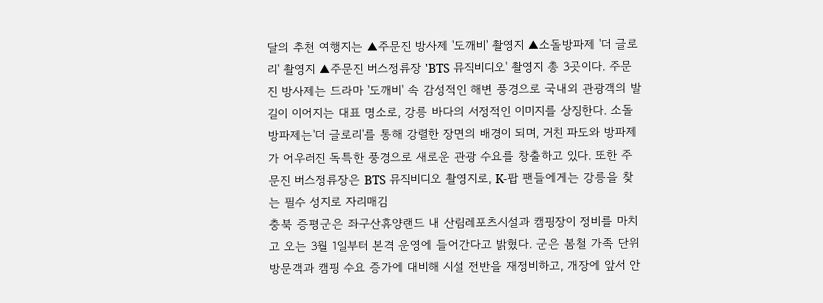달의 추천 여행지는 ▲주문진 방사제 '도깨비' 촬영지 ▲소돌방파제 '더 글로리' 촬영지 ▲주문진 버스정류장 'BTS 뮤직비디오' 촬영지 총 3곳이다. 주문진 방사제는 드라마 '도깨비' 속 감성적인 해변 풍경으로 국내외 관광객의 발길이 이어지는 대표 명소로, 강릉 바다의 서정적인 이미지를 상징한다. 소돌방파제는'더 글로리'를 통해 강렬한 장면의 배경이 되며, 거친 파도와 방파제가 어우러진 독특한 풍경으로 새로운 관광 수요를 창출하고 있다. 또한 주문진 버스정류장은 BTS 뮤직비디오 촬영지로, K-팝 팬들에게는 강릉을 찾는 필수 성지로 자리매김
충북 증평군은 좌구산휴양랜드 내 산림레포츠시설과 캠핑장이 정비를 마치고 오는 3월 1일부터 본격 운영에 들어간다고 밝혔다. 군은 봄철 가족 단위 방문객과 캠핑 수요 증가에 대비해 시설 전반을 재정비하고, 개장에 앞서 안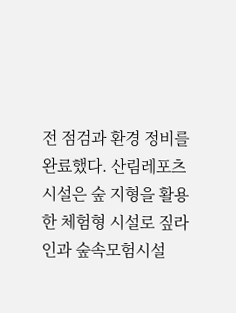전 점검과 환경 정비를 완료했다. 산림레포츠시설은 숲 지형을 활용한 체험형 시설로 짚라인과 숲속모험시설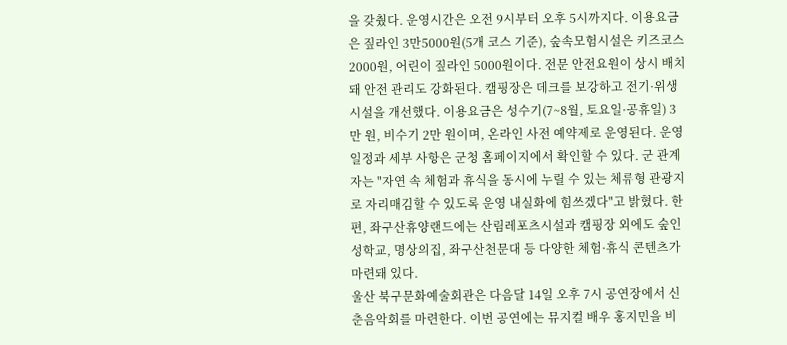을 갖췄다. 운영시간은 오전 9시부터 오후 5시까지다. 이용요금은 짚라인 3만5000원(5개 코스 기준), 숲속모험시설은 키즈코스 2000원, 어린이 짚라인 5000원이다. 전문 안전요원이 상시 배치돼 안전 관리도 강화된다. 캠핑장은 데크를 보강하고 전기·위생시설을 개선했다. 이용요금은 성수기(7~8월, 토요일·공휴일) 3만 원, 비수기 2만 원이며, 온라인 사전 예약제로 운영된다. 운영 일정과 세부 사항은 군청 홈페이지에서 확인할 수 있다. 군 관계자는 "자연 속 체험과 휴식을 동시에 누릴 수 있는 체류형 관광지로 자리매김할 수 있도록 운영 내실화에 힘쓰겠다"고 밝혔다. 한편, 좌구산휴양랜드에는 산림레포츠시설과 캠핑장 외에도 숲인성학교, 명상의집, 좌구산천문대 등 다양한 체험·휴식 콘텐츠가 마련돼 있다.
울산 북구문화예술회관은 다음달 14일 오후 7시 공연장에서 신춘음악회를 마련한다. 이번 공연에는 뮤지컬 배우 홍지민을 비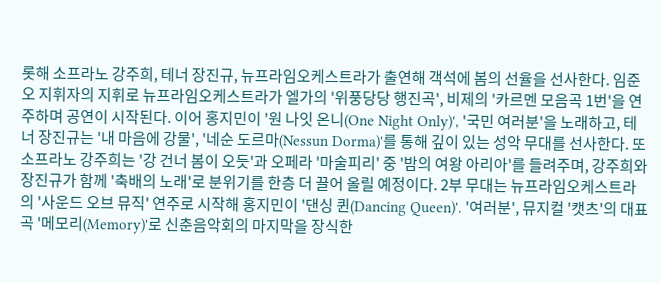롯해 소프라노 강주희, 테너 장진규, 뉴프라임오케스트라가 출연해 객석에 봄의 선율을 선사한다. 임준오 지휘자의 지휘로 뉴프라임오케스트라가 엘가의 '위풍당당 행진곡', 비제의 '카르멘 모음곡 1번'을 연주하며 공연이 시작된다. 이어 홍지민이 '원 나잇 온니(One Night Only)', '국민 여러분'을 노래하고, 테너 장진규는 '내 마음에 강물', '네순 도르마(Nessun Dorma)'를 통해 깊이 있는 성악 무대를 선사한다. 또 소프라노 강주희는 '강 건너 봄이 오듯'과 오페라 '마술피리' 중 '밤의 여왕 아리아'를 들려주며, 강주희와 장진규가 함께 '축배의 노래'로 분위기를 한층 더 끌어 올릴 예정이다. 2부 무대는 뉴프라임오케스트라의 '사운드 오브 뮤직' 연주로 시작해 홍지민이 '댄싱 퀸(Dancing Queen)'. '여러분', 뮤지컬 '캣츠'의 대표곡 '메모리(Memory)'로 신춘음악회의 마지막을 장식한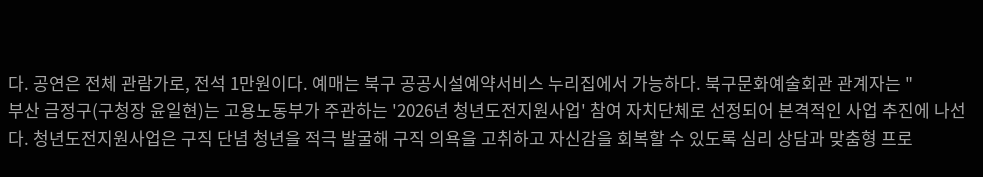다. 공연은 전체 관람가로, 전석 1만원이다. 예매는 북구 공공시설예약서비스 누리집에서 가능하다. 북구문화예술회관 관계자는 "
부산 금정구(구청장 윤일현)는 고용노동부가 주관하는 '2026년 청년도전지원사업' 참여 자치단체로 선정되어 본격적인 사업 추진에 나선다. 청년도전지원사업은 구직 단념 청년을 적극 발굴해 구직 의욕을 고취하고 자신감을 회복할 수 있도록 심리 상담과 맞춤형 프로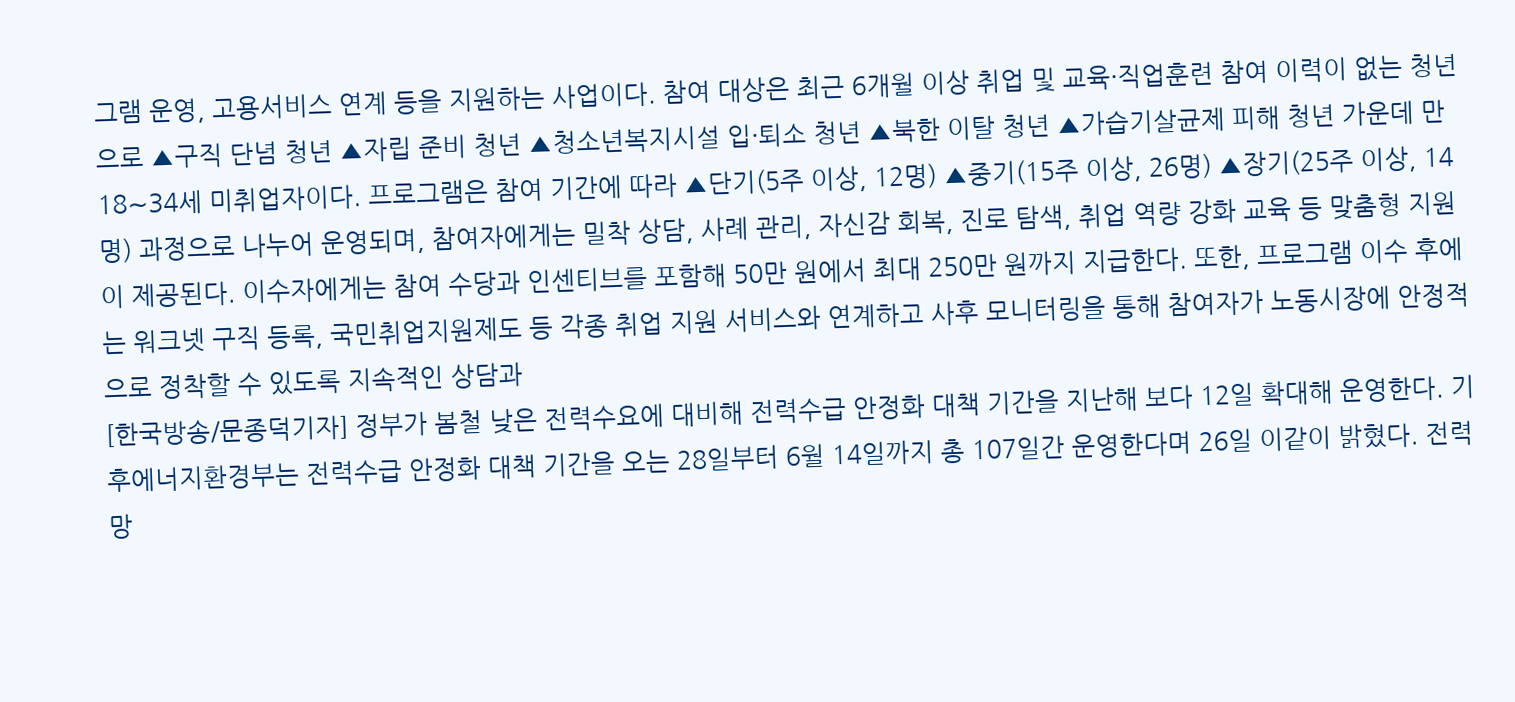그램 운영, 고용서비스 연계 등을 지원하는 사업이다. 참여 대상은 최근 6개월 이상 취업 및 교육·직업훈련 참여 이력이 없는 청년으로 ▲구직 단념 청년 ▲자립 준비 청년 ▲청소년복지시설 입·퇴소 청년 ▲북한 이탈 청년 ▲가습기살균제 피해 청년 가운데 만 18∼34세 미취업자이다. 프로그램은 참여 기간에 따라 ▲단기(5주 이상, 12명) ▲중기(15주 이상, 26명) ▲장기(25주 이상, 14명) 과정으로 나누어 운영되며, 참여자에게는 밀착 상담, 사례 관리, 자신감 회복, 진로 탐색, 취업 역량 강화 교육 등 맞춤형 지원이 제공된다. 이수자에게는 참여 수당과 인센티브를 포함해 50만 원에서 최대 250만 원까지 지급한다. 또한, 프로그램 이수 후에는 워크넷 구직 등록, 국민취업지원제도 등 각종 취업 지원 서비스와 연계하고 사후 모니터링을 통해 참여자가 노동시장에 안정적으로 정착할 수 있도록 지속적인 상담과
[한국방송/문종덕기자] 정부가 봄철 낮은 전력수요에 대비해 전력수급 안정화 대책 기간을 지난해 보다 12일 확대해 운영한다. 기후에너지환경부는 전력수급 안정화 대책 기간을 오는 28일부터 6월 14일까지 총 107일간 운영한다며 26일 이같이 밝혔다. 전력망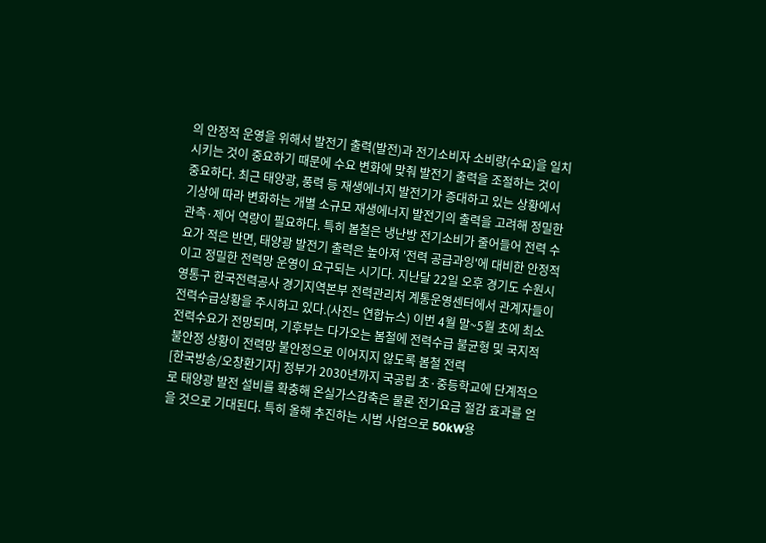의 안정적 운영을 위해서 발전기 출력(발전)과 전기소비자 소비량(수요)을 일치시키는 것이 중요하기 때문에 수요 변화에 맞춰 발전기 출력을 조절하는 것이 중요하다. 최근 태양광, 풍력 등 재생에너지 발전기가 증대하고 있는 상황에서 기상에 따라 변화하는 개별 소규모 재생에너지 발전기의 출력을 고려해 정밀한 관측·제어 역량이 필요하다. 특히 봄철은 냉난방 전기소비가 줄어들어 전력 수요가 적은 반면, 태양광 발전기 출력은 높아져 '전력 공급과잉'에 대비한 안정적이고 정밀한 전력망 운영이 요구되는 시기다. 지난달 22일 오후 경기도 수원시 영통구 한국전력공사 경기지역본부 전력관리처 계통운영센터에서 관계자들이 전력수급상황을 주시하고 있다.(사진= 연합뉴스) 이번 4월 말~5월 초에 최소 전력수요가 전망되며, 기후부는 다가오는 봄철에 전력수급 불균형 및 국지적 불안정 상황이 전력망 불안정으로 이어지지 않도록 봄철 전력
[한국방송/오창환기자] 정부가 2030년까지 국공립 초·중등학교에 단계적으로 태양광 발전 설비를 확충해 온실가스감축은 물론 전기요금 절감 효과를 얻을 것으로 기대된다. 특히 올해 추진하는 시범 사업으로 50kW용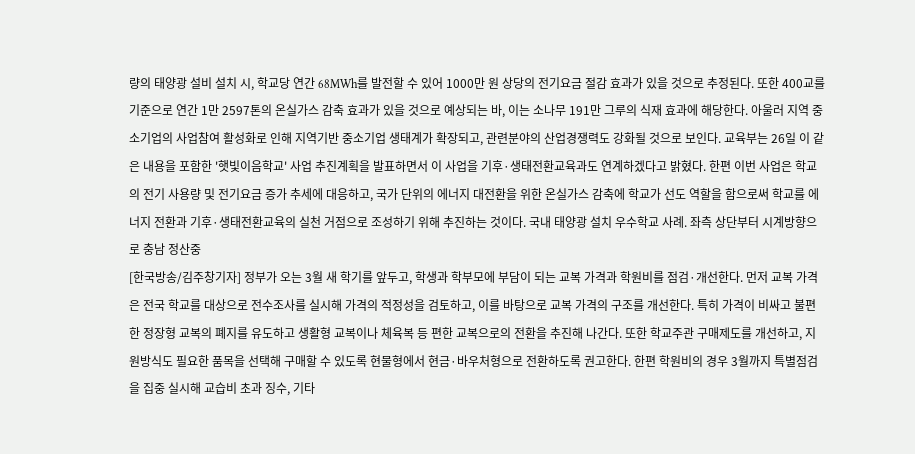량의 태양광 설비 설치 시, 학교당 연간 68MWh를 발전할 수 있어 1000만 원 상당의 전기요금 절감 효과가 있을 것으로 추정된다. 또한 400교를 기준으로 연간 1만 2597톤의 온실가스 감축 효과가 있을 것으로 예상되는 바, 이는 소나무 191만 그루의 식재 효과에 해당한다. 아울러 지역 중소기업의 사업참여 활성화로 인해 지역기반 중소기업 생태계가 확장되고, 관련분야의 산업경쟁력도 강화될 것으로 보인다. 교육부는 26일 이 같은 내용을 포함한 '햇빛이음학교' 사업 추진계획을 발표하면서 이 사업을 기후·생태전환교육과도 연계하겠다고 밝혔다. 한편 이번 사업은 학교의 전기 사용량 및 전기요금 증가 추세에 대응하고, 국가 단위의 에너지 대전환을 위한 온실가스 감축에 학교가 선도 역할을 함으로써 학교를 에너지 전환과 기후·생태전환교육의 실천 거점으로 조성하기 위해 추진하는 것이다. 국내 태양광 설치 우수학교 사례. 좌측 상단부터 시계방향으로 충남 정산중
[한국방송/김주창기자] 정부가 오는 3월 새 학기를 앞두고, 학생과 학부모에 부담이 되는 교복 가격과 학원비를 점검·개선한다. 먼저 교복 가격은 전국 학교를 대상으로 전수조사를 실시해 가격의 적정성을 검토하고, 이를 바탕으로 교복 가격의 구조를 개선한다. 특히 가격이 비싸고 불편한 정장형 교복의 폐지를 유도하고 생활형 교복이나 체육복 등 편한 교복으로의 전환을 추진해 나간다. 또한 학교주관 구매제도를 개선하고, 지원방식도 필요한 품목을 선택해 구매할 수 있도록 현물형에서 현금·바우처형으로 전환하도록 권고한다. 한편 학원비의 경우 3월까지 특별점검을 집중 실시해 교습비 초과 징수, 기타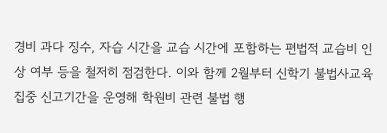경비 과다 징수, 자습 시간을 교습 시간에 포함하는 편법적 교습비 인상 여부 등을 철저히 점검한다. 이와 함께 2월부터 신학기 불법사교육 집중 신고기간을 운영해 학원비 관련 불법 행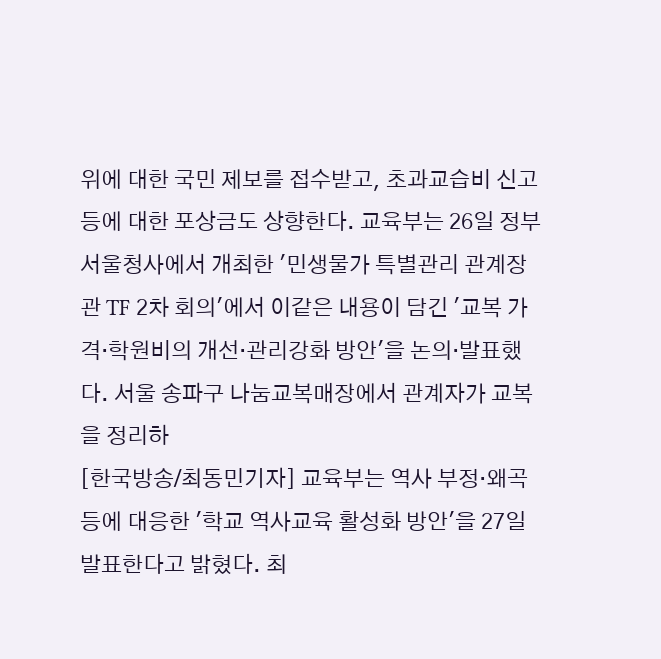위에 대한 국민 제보를 접수받고, 초과교습비 신고 등에 대한 포상금도 상향한다. 교육부는 26일 정부서울청사에서 개최한 '민생물가 특별관리 관계장관 TF 2차 회의'에서 이같은 내용이 담긴 '교복 가격·학원비의 개선·관리강화 방안'을 논의·발표했다. 서울 송파구 나눔교복매장에서 관계자가 교복을 정리하
[한국방송/최동민기자] 교육부는 역사 부정·왜곡 등에 대응한 '학교 역사교육 활성화 방안'을 27일 발표한다고 밝혔다. 최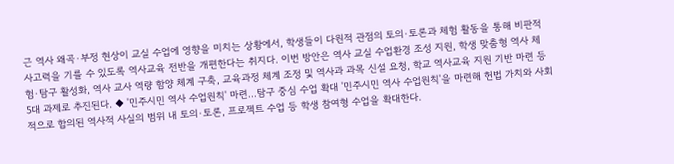근 역사 왜곡·부정 현상이 교실 수업에 영향을 미치는 상황에서, 학생들이 다원적 관점의 토의·토론과 체험 활동을 통해 비판적 사고력을 기를 수 있도록 역사교육 전반을 개편한다는 취지다. 이번 방안은 역사 교실 수업환경 조성 지원, 학생 맞춤형 역사 체험·탐구 활성화, 역사 교사 역량 함양 체계 구축, 교육과정 체계 조정 및 역사과 과목 신설 요청, 학교 역사교육 지원 기반 마련 등 5대 과제로 추진된다. ◆ '민주시민 역사 수업원칙' 마련…탐구 중심 수업 확대 '민주시민 역사 수업원칙'을 마련해 헌법 가치와 사회적으로 합의된 역사적 사실의 범위 내 토의·토론, 프로젝트 수업 등 학생 참여형 수업을 확대한다.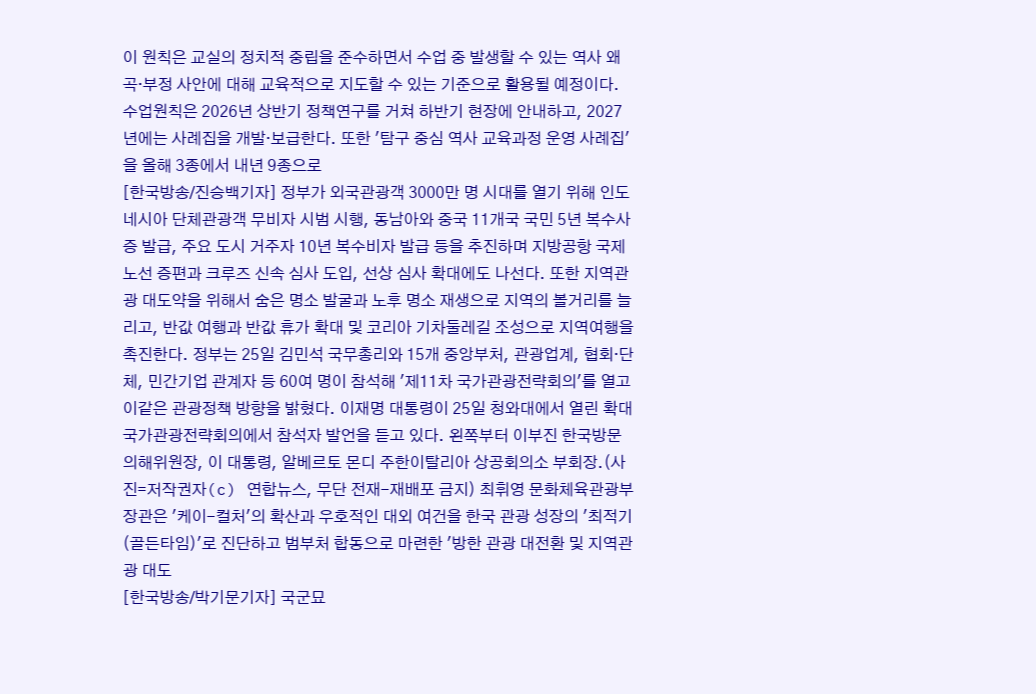이 원칙은 교실의 정치적 중립을 준수하면서 수업 중 발생할 수 있는 역사 왜곡·부정 사안에 대해 교육적으로 지도할 수 있는 기준으로 활용될 예정이다. 수업원칙은 2026년 상반기 정책연구를 거쳐 하반기 현장에 안내하고, 2027년에는 사례집을 개발·보급한다. 또한 '탐구 중심 역사 교육과정 운영 사례집'을 올해 3종에서 내년 9종으로
[한국방송/진승백기자] 정부가 외국관광객 3000만 명 시대를 열기 위해 인도네시아 단체관광객 무비자 시범 시행, 동남아와 중국 11개국 국민 5년 복수사증 발급, 주요 도시 거주자 10년 복수비자 발급 등을 추진하며 지방공항 국제노선 증편과 크루즈 신속 심사 도입, 선상 심사 확대에도 나선다. 또한 지역관광 대도약을 위해서 숨은 명소 발굴과 노후 명소 재생으로 지역의 볼거리를 늘리고, 반값 여행과 반값 휴가 확대 및 코리아 기차둘레길 조성으로 지역여행을 촉진한다. 정부는 25일 김민석 국무총리와 15개 중앙부처, 관광업계, 협회·단체, 민간기업 관계자 등 60여 명이 참석해 '제11차 국가관광전략회의'를 열고 이같은 관광정책 방향을 밝혔다. 이재명 대통령이 25일 청와대에서 열린 확대국가관광전략회의에서 참석자 발언을 듣고 있다. 왼쪽부터 이부진 한국방문의해위원장, 이 대통령, 알베르토 몬디 주한이탈리아 상공회의소 부회장.(사진=저작권자(c) 연합뉴스, 무단 전재-재배포 금지) 최휘영 문화체육관광부 장관은 '케이-컬처'의 확산과 우호적인 대외 여건을 한국 관광 성장의 '최적기(골든타임)'로 진단하고 범부처 합동으로 마련한 '방한 관광 대전환 및 지역관광 대도
[한국방송/박기문기자] 국군묘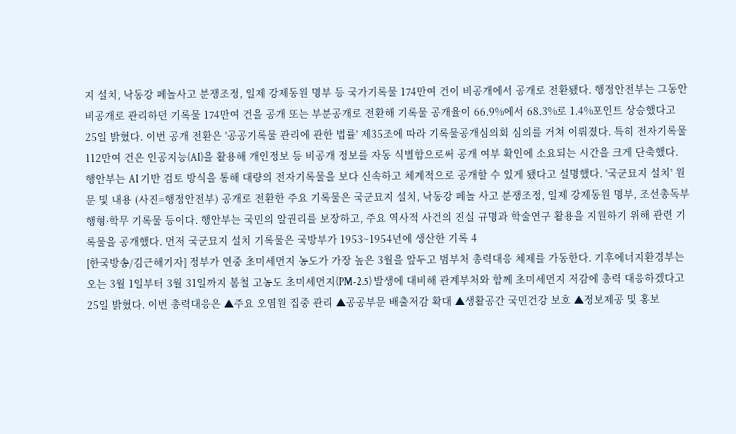지 설치, 낙동강 페놀사고 분쟁조정, 일제 강제동원 명부 등 국가기록물 174만여 건이 비공개에서 공개로 전환됐다. 행정안전부는 그동안 비공개로 관리하던 기록물 174만여 건을 공개 또는 부분공개로 전환해 기록물 공개율이 66.9%에서 68.3%로 1.4%포인트 상승했다고 25일 밝혔다. 이번 공개 전환은 '공공기록물 관리에 관한 법률' 제35조에 따라 기록물공개심의회 심의를 거쳐 이뤄졌다. 특히 전자기록물 112만여 건은 인공지능(AI)을 활용해 개인정보 등 비공개 정보를 자동 식별함으로써 공개 여부 확인에 소요되는 시간을 크게 단축했다. 행안부는 AI 기반 검토 방식을 통해 대량의 전자기록물을 보다 신속하고 체계적으로 공개할 수 있게 됐다고 설명했다. '국군묘지 설치' 원문 및 내용 (사진=행정안전부) 공개로 전환한 주요 기록물은 국군묘지 설치, 낙동강 페놀 사고 분쟁조정, 일제 강제동원 명부, 조선총독부 행형·학무 기록물 등이다. 행안부는 국민의 알권리를 보장하고, 주요 역사적 사건의 진실 규명과 학술연구 활용을 지원하기 위해 관련 기록물을 공개했다. 먼저 국군묘지 설치 기록물은 국방부가 1953~1954년에 생산한 기록 4
[한국방송/김근해기자] 정부가 연중 초미세먼지 농도가 가장 높은 3월을 앞두고 범부처 총력대응 체제를 가동한다. 기후에너지환경부는 오는 3월 1일부터 3월 31일까지 봄철 고농도 초미세먼지(PM-2.5) 발생에 대비해 관계부처와 함께 초미세먼지 저감에 총력 대응하겠다고 25일 밝혔다. 이번 총력대응은 ▲주요 오염원 집중 관리 ▲공공부문 배출저감 확대 ▲생활공간 국민건강 보호 ▲정보제공 및 홍보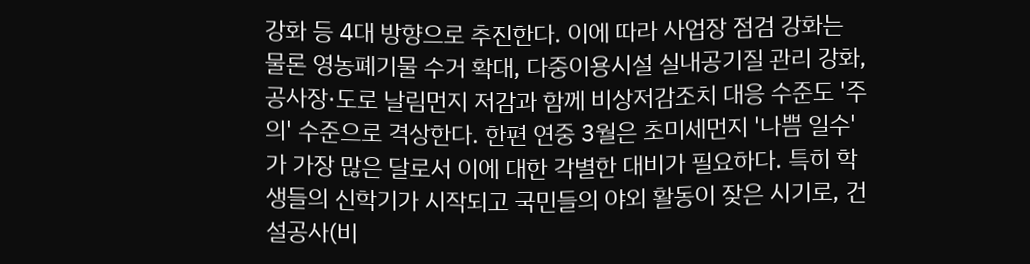강화 등 4대 방향으로 추진한다. 이에 따라 사업장 점검 강화는 물론 영농폐기물 수거 확대, 다중이용시설 실내공기질 관리 강화, 공사장·도로 날림먼지 저감과 함께 비상저감조치 대응 수준도 '주의' 수준으로 격상한다. 한편 연중 3월은 초미세먼지 '나쁨 일수'가 가장 많은 달로서 이에 대한 각별한 대비가 필요하다. 특히 학생들의 신학기가 시작되고 국민들의 야외 활동이 잦은 시기로, 건설공사(비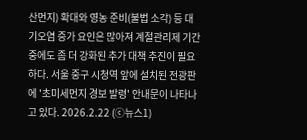산먼지) 확대와 영농 준비(불법 소각) 등 대기오염 증가 요인은 많아져 계절관리제 기간 중에도 좀 더 강화된 추가 대책 추진이 필요하다. 서울 중구 시청역 앞에 설치된 전광판에 '초미세먼지 경보 발령' 안내문이 나타나고 있다. 2026.2.22 (ⓒ뉴스1)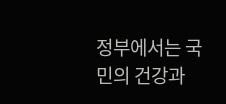정부에서는 국민의 건강과